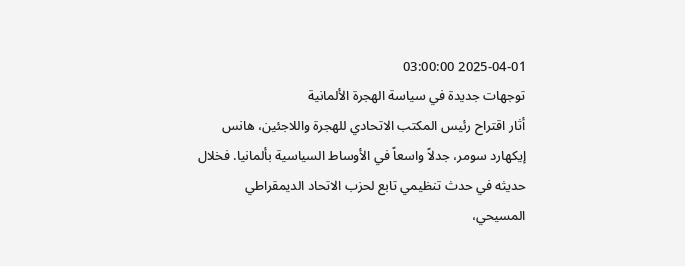2025-04-01 03:00:00
توجهات جديدة في سياسة الهجرة الألمانية
أثار اقتراح رئيس المكتب الاتحادي للهجرة واللاجئين، هانس إيكهارد سومر، جدلاً واسعاً في الأوساط السياسية بألمانيا. فخلال حديثه في حدث تنظيمي تابع لحزب الاتحاد الديمقراطي المسيحي،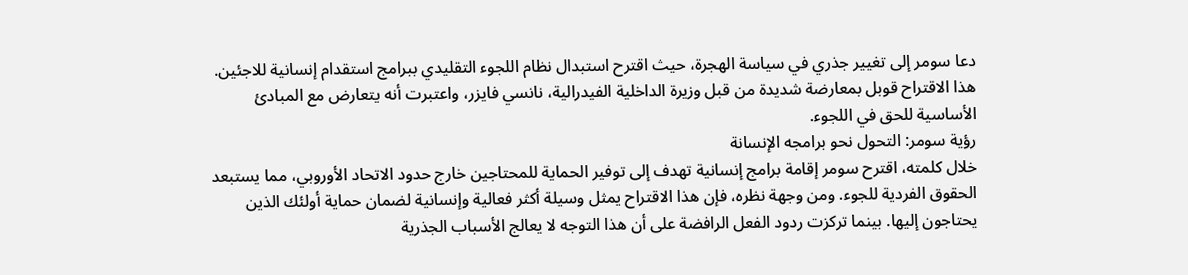دعا سومر إلى تغيير جذري في سياسة الهجرة، حيث اقترح استبدال نظام اللجوء التقليدي ببرامج استقدام إنسانية للاجئين. هذا الاقتراح قوبل بمعارضة شديدة من قبل وزيرة الداخلية الفيدرالية، نانسي فايزر، واعتبرت أنه يتعارض مع المبادئ الأساسية للحق في اللجوء.
رؤية سومر: التحول نحو برامجه الإنسانة
خلال كلمته، اقترح سومر إقامة برامج إنسانية تهدف إلى توفير الحماية للمحتاجين خارج حدود الاتحاد الأوروبي، مما يستبعد الحقوق الفردية للجوء. ومن وجهة نظره، فإن هذا الاقتراح يمثل وسيلة أكثر فعالية وإنسانية لضمان حماية أولئك الذين يحتاجون إليها. بينما تركزت ردود الفعل الرافضة على أن هذا التوجه لا يعالج الأسباب الجذرية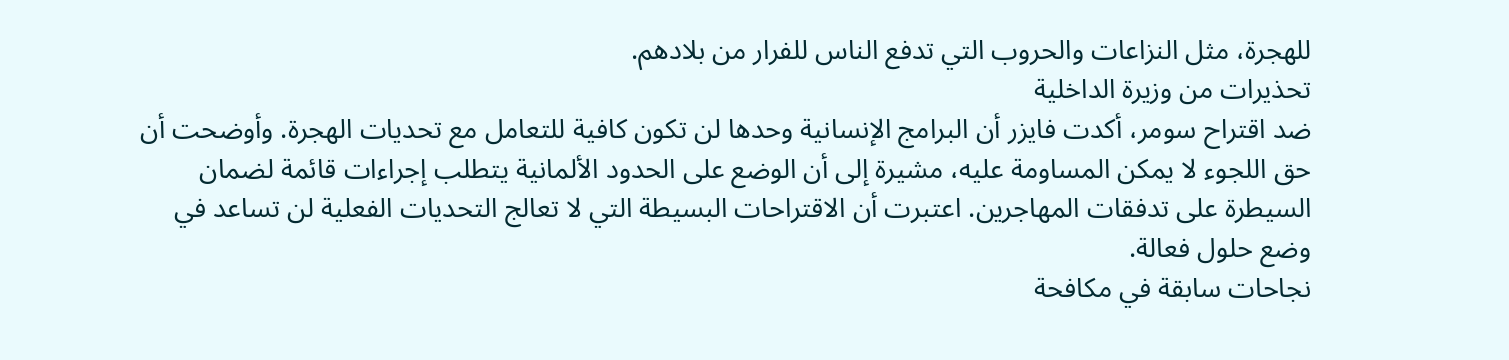للهجرة، مثل النزاعات والحروب التي تدفع الناس للفرار من بلادهم.
تحذيرات من وزيرة الداخلية
ضد اقتراح سومر، أكدت فايزر أن البرامج الإنسانية وحدها لن تكون كافية للتعامل مع تحديات الهجرة. وأوضحت أن حق اللجوء لا يمكن المساومة عليه، مشيرة إلى أن الوضع على الحدود الألمانية يتطلب إجراءات قائمة لضمان السيطرة على تدفقات المهاجرين. اعتبرت أن الاقتراحات البسيطة التي لا تعالج التحديات الفعلية لن تساعد في وضع حلول فعالة.
نجاحات سابقة في مكافحة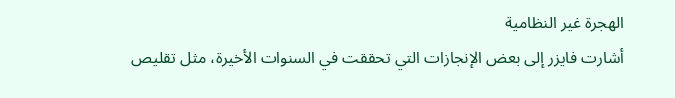الهجرة غير النظامية
أشارت فايزر إلى بعض الإنجازات التي تحققت في السنوات الأخيرة، مثل تقليص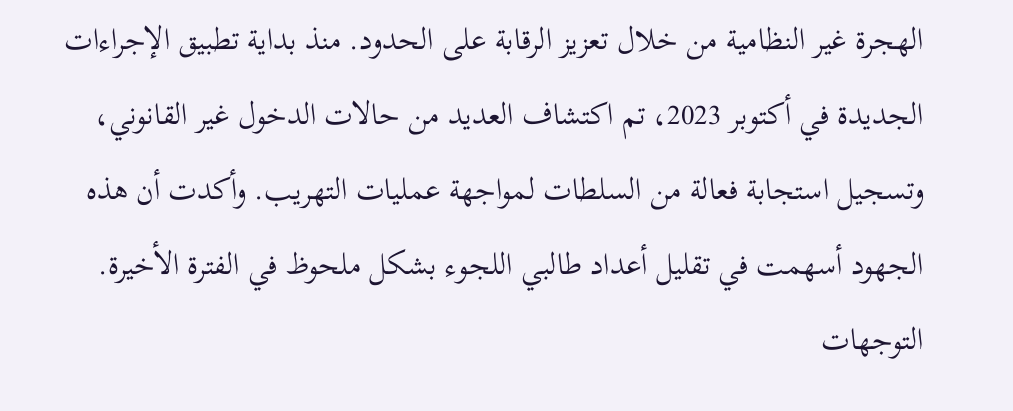الهجرة غير النظامية من خلال تعزيز الرقابة على الحدود. منذ بداية تطبيق الإجراءات الجديدة في أكتوبر 2023، تم اكتشاف العديد من حالات الدخول غير القانوني، وتسجيل استجابة فعالة من السلطات لمواجهة عمليات التهريب. وأكدت أن هذه الجهود أسهمت في تقليل أعداد طالبي اللجوء بشكل ملحوظ في الفترة الأخيرة.
التوجهات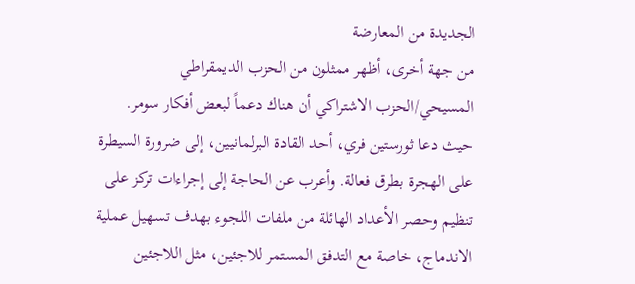الجديدة من المعارضة
من جهة أخرى، أظهر ممثلون من الحزب الديمقراطي المسيحي/الحزب الاشتراكي أن هناك دعماً لبعض أفكار سومر. حيث دعا ثورستين فري، أحد القادة البرلمانيين، إلى ضرورة السيطرة على الهجرة بطرق فعالة. وأعرب عن الحاجة إلى إجراءات تركز على تنظيم وحصر الأعداد الهائلة من ملفات اللجوء بهدف تسهيل عملية الاندماج، خاصة مع التدفق المستمر للاجئين، مثل اللاجئين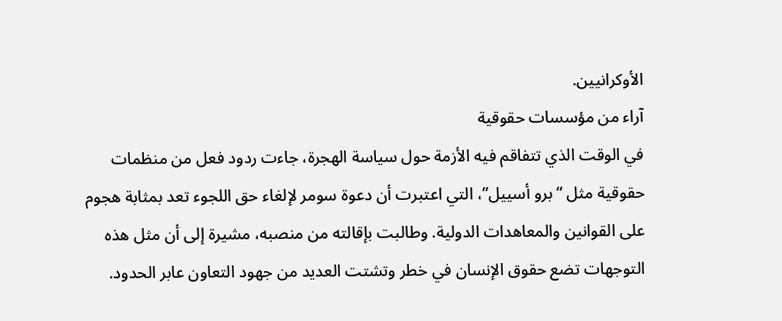الأوكرانيين.
آراء من مؤسسات حقوقية
في الوقت الذي تتفاقم فيه الأزمة حول سياسة الهجرة، جاءت ردود فعل من منظمات حقوقية مثل “برو أسييل”، التي اعتبرت أن دعوة سومر لإلغاء حق اللجوء تعد بمثابة هجوم على القوانين والمعاهدات الدولية. وطالبت بإقالته من منصبه، مشيرة إلى أن مثل هذه التوجهات تضع حقوق الإنسان في خطر وتشتت العديد من جهود التعاون عابر الحدود.